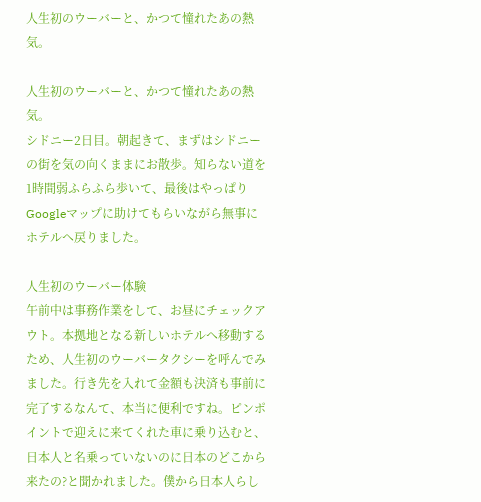人生初のウーバーと、かつて憧れたあの熱気。

人生初のウーバーと、かつて憧れたあの熱気。
シドニー2日目。朝起きて、まずはシドニーの街を気の向くままにお散歩。知らない道を1時間弱ふらふら歩いて、最後はやっぱりGoogleマップに助けてもらいながら無事にホテルへ戻りました。

人生初のウーバー体験
午前中は事務作業をして、お昼にチェックアウト。本拠地となる新しいホテルへ移動するため、人生初のウーバータクシーを呼んでみました。行き先を入れて金額も決済も事前に完了するなんて、本当に便利ですね。ピンポイントで迎えに来てくれた車に乗り込むと、日本人と名乗っていないのに日本のどこから来たの?と聞かれました。僕から日本人らし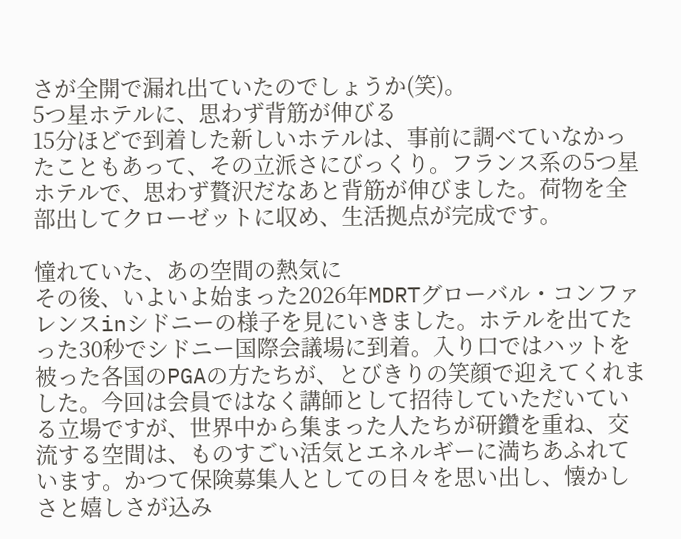さが全開で漏れ出ていたのでしょうか(笑)。
5つ星ホテルに、思わず背筋が伸びる
15分ほどで到着した新しいホテルは、事前に調べていなかったこともあって、その立派さにびっくり。フランス系の5つ星ホテルで、思わず贅沢だなあと背筋が伸びました。荷物を全部出してクローゼットに収め、生活拠点が完成です。

憧れていた、あの空間の熱気に
その後、いよいよ始まった2026年MDRTグローバル・コンファレンスinシドニーの様子を見にいきました。ホテルを出てたった30秒でシドニー国際会議場に到着。入り口ではハットを被った各国のPGAの方たちが、とびきりの笑顔で迎えてくれました。今回は会員ではなく講師として招待していただいている立場ですが、世界中から集まった人たちが研鑽を重ね、交流する空間は、ものすごい活気とエネルギーに満ちあふれています。かつて保険募集人としての日々を思い出し、懐かしさと嬉しさが込み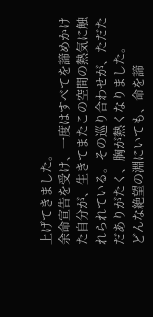上げてきました。
余命宣告を受け、一度はすべてを諦めかけた自分が、生きてまたこの空間の熱気に触れられている。その巡り合わせが、ただただありがたく、胸が熱くなりました。
どんな絶望の淵にいても、命を諦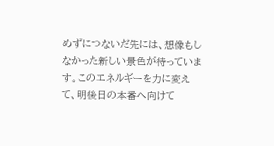めずにつないだ先には、想像もしなかった新しい景色が待っています。このエネルギーを力に変えて、明後日の本番へ向けて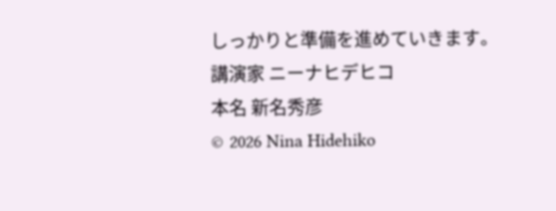しっかりと準備を進めていきます。
講演家 ニーナヒデヒコ
本名 新名秀彦
© 2026 Nina Hidehiko